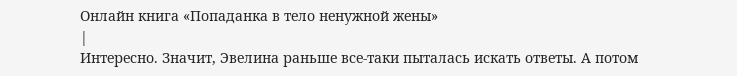Онлайн книга «Попаданка в тело ненужной жены»
|
Интересно. Значит, Эвелина раньше все-таки пыталась искать ответы. А потом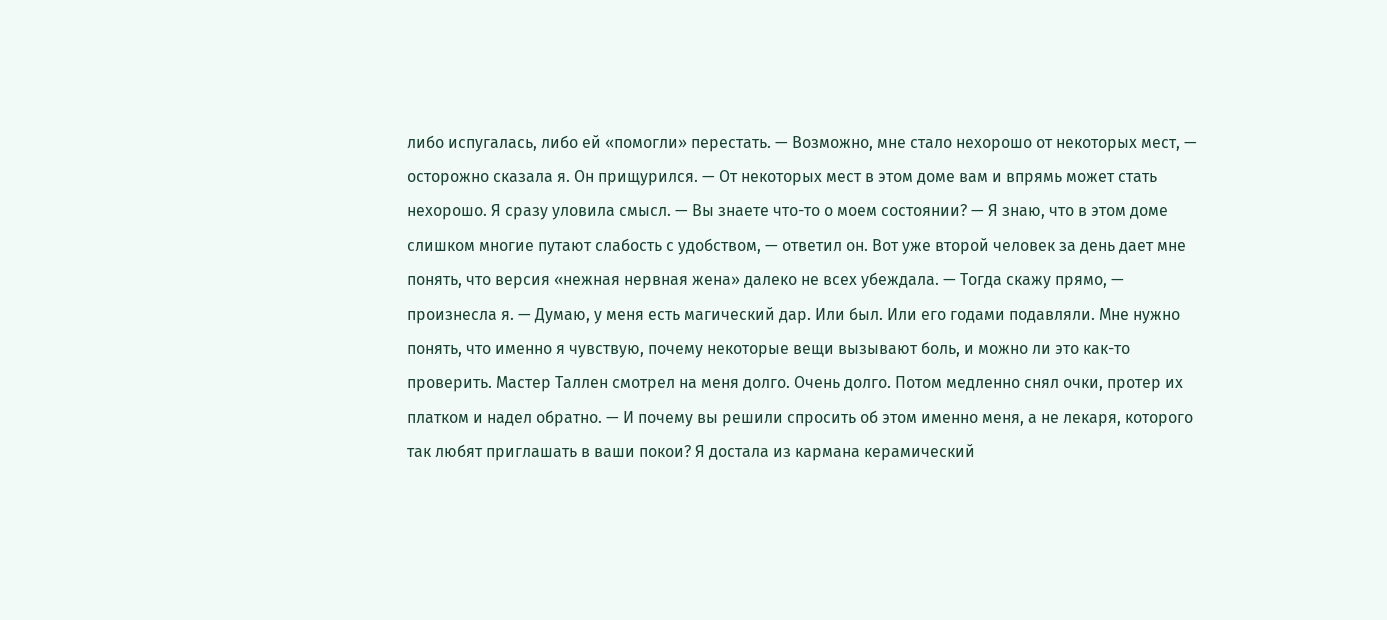либо испугалась, либо ей «помогли» перестать. — Возможно, мне стало нехорошо от некоторых мест, — осторожно сказала я. Он прищурился. — От некоторых мест в этом доме вам и впрямь может стать нехорошо. Я сразу уловила смысл. — Вы знаете что-то о моем состоянии? — Я знаю, что в этом доме слишком многие путают слабость с удобством, — ответил он. Вот уже второй человек за день дает мне понять, что версия «нежная нервная жена» далеко не всех убеждала. — Тогда скажу прямо, — произнесла я. — Думаю, у меня есть магический дар. Или был. Или его годами подавляли. Мне нужно понять, что именно я чувствую, почему некоторые вещи вызывают боль, и можно ли это как-то проверить. Мастер Таллен смотрел на меня долго. Очень долго. Потом медленно снял очки, протер их платком и надел обратно. — И почему вы решили спросить об этом именно меня, а не лекаря, которого так любят приглашать в ваши покои? Я достала из кармана керамический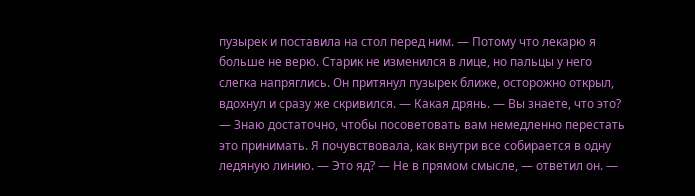пузырек и поставила на стол перед ним. — Потому что лекарю я больше не верю. Старик не изменился в лице, но пальцы у него слегка напряглись. Он притянул пузырек ближе, осторожно открыл, вдохнул и сразу же скривился. — Какая дрянь. — Вы знаете, что это? — Знаю достаточно, чтобы посоветовать вам немедленно перестать это принимать. Я почувствовала, как внутри все собирается в одну ледяную линию. — Это яд? — Не в прямом смысле, — ответил он. —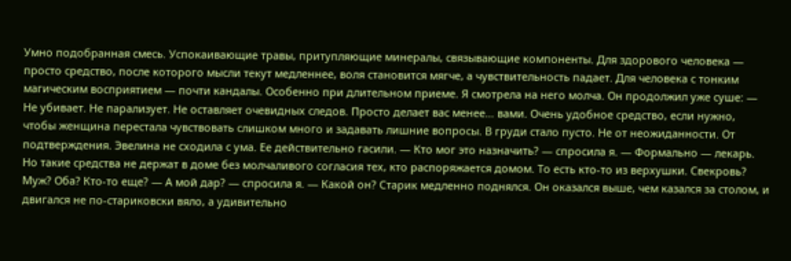Умно подобранная смесь. Успокаивающие травы, притупляющие минералы, связывающие компоненты. Для здорового человека — просто средство, после которого мысли текут медленнее, воля становится мягче, а чувствительность падает. Для человека с тонким магическим восприятием — почти кандалы. Особенно при длительном приеме. Я смотрела на него молча. Он продолжил уже суше: — Не убивает. Не парализует. Не оставляет очевидных следов. Просто делает вас менее… вами. Очень удобное средство, если нужно, чтобы женщина перестала чувствовать слишком много и задавать лишние вопросы. В груди стало пусто. Не от неожиданности. От подтверждения. Эвелина не сходила с ума. Ее действительно гасили. — Кто мог это назначить? — спросила я. — Формально — лекарь. Но такие средства не держат в доме без молчаливого согласия тех, кто распоряжается домом. То есть кто-то из верхушки. Свекровь? Муж? Оба? Кто-то еще? — А мой дар? — спросила я. — Какой он? Старик медленно поднялся. Он оказался выше, чем казался за столом, и двигался не по-стариковски вяло, а удивительно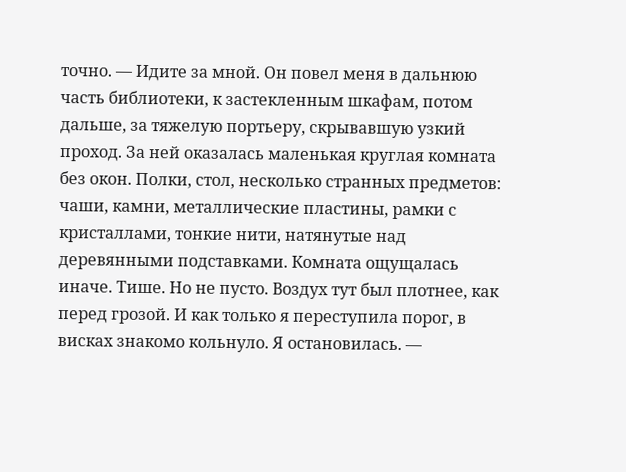точно. — Идите за мной. Он повел меня в дальнюю часть библиотеки, к застекленным шкафам, потом дальше, за тяжелую портьеру, скрывавшую узкий проход. За ней оказалась маленькая круглая комната без окон. Полки, стол, несколько странных предметов: чаши, камни, металлические пластины, рамки с кристаллами, тонкие нити, натянутые над деревянными подставками. Комната ощущалась иначе. Тише. Но не пусто. Воздух тут был плотнее, как перед грозой. И как только я переступила порог, в висках знакомо кольнуло. Я остановилась. —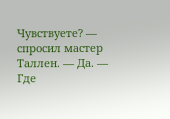Чувствуете? — спросил мастер Таллен. — Да. — Где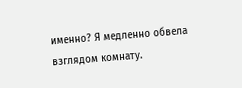именно? Я медленно обвела взглядом комнату.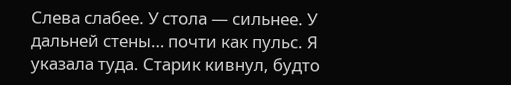Слева слабее. У стола — сильнее. У дальней стены… почти как пульс. Я указала туда. Старик кивнул, будто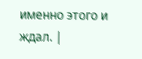именно этого и ждал. |